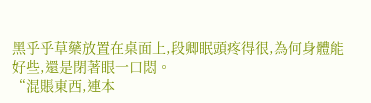黑乎乎草藥放置在桌面上,段卿眠頭疼得很,為何身體能好些,還是閉著眼一口悶。
“混賬東西,連本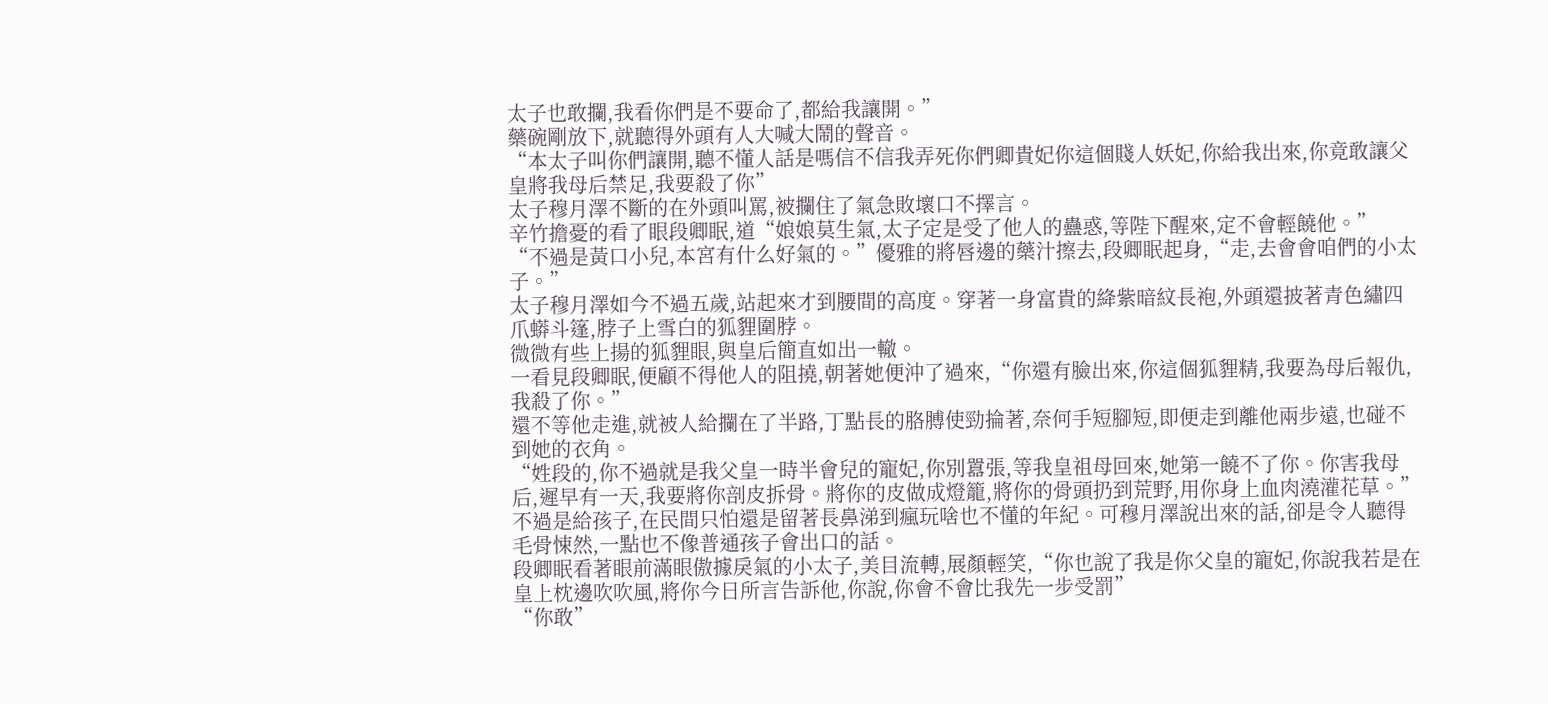太子也敢攔,我看你們是不要命了,都給我讓開。”
藥碗剛放下,就聽得外頭有人大喊大鬧的聲音。
“本太子叫你們讓開,聽不懂人話是嗎信不信我弄死你們卿貴妃你這個賤人妖妃,你給我出來,你竟敢讓父皇將我母后禁足,我要殺了你”
太子穆月澤不斷的在外頭叫罵,被攔住了氣急敗壞口不擇言。
辛竹擔憂的看了眼段卿眠,道“娘娘莫生氣,太子定是受了他人的蠱惑,等陛下醒來,定不會輕饒他。”
“不過是黃口小兒,本宮有什么好氣的。”優雅的將唇邊的藥汁擦去,段卿眠起身,“走,去會會咱們的小太子。”
太子穆月澤如今不過五歲,站起來才到腰間的高度。穿著一身富貴的絳紫暗紋長袍,外頭還披著青色繡四爪蟒斗篷,脖子上雪白的狐貍圍脖。
微微有些上揚的狐貍眼,與皇后簡直如出一轍。
一看見段卿眠,便顧不得他人的阻撓,朝著她便沖了過來,“你還有臉出來,你這個狐貍精,我要為母后報仇,我殺了你。”
還不等他走進,就被人給攔在了半路,丁點長的胳膊使勁掄著,奈何手短腳短,即便走到離他兩步遠,也碰不到她的衣角。
“姓段的,你不過就是我父皇一時半會兒的寵妃,你別囂張,等我皇祖母回來,她第一饒不了你。你害我母后,遲早有一天,我要將你剖皮拆骨。將你的皮做成燈籠,將你的骨頭扔到荒野,用你身上血肉澆灌花草。”
不過是給孩子,在民間只怕還是留著長鼻涕到瘋玩啥也不懂的年紀。可穆月澤說出來的話,卻是令人聽得毛骨悚然,一點也不像普通孩子會出口的話。
段卿眠看著眼前滿眼傲據戾氣的小太子,美目流轉,展顏輕笑,“你也說了我是你父皇的寵妃,你說我若是在皇上枕邊吹吹風,將你今日所言告訴他,你說,你會不會比我先一步受罰”
“你敢”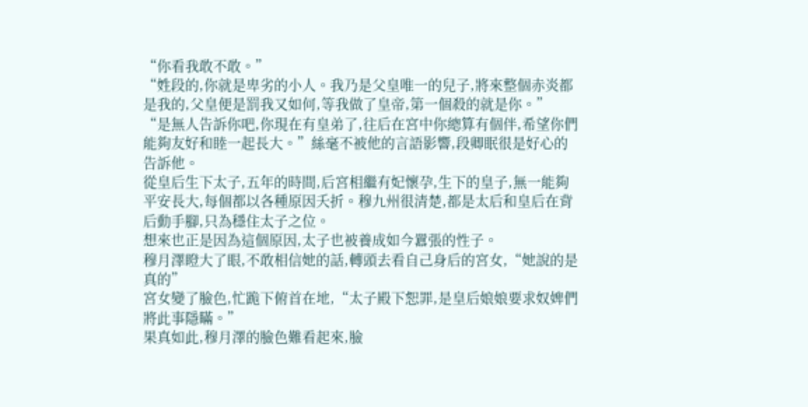“你看我敢不敢。”
“姓段的,你就是卑劣的小人。我乃是父皇唯一的兒子,將來整個赤炎都是我的,父皇便是罰我又如何,等我做了皇帝,第一個殺的就是你。”
“是無人告訴你吧,你現在有皇弟了,往后在宮中你總算有個伴,希望你們能夠友好和睦一起長大。”絲毫不被他的言語影響,段卿眠很是好心的告訴他。
從皇后生下太子,五年的時間,后宮相繼有妃懷孕,生下的皇子,無一能夠平安長大,每個都以各種原因夭折。穆九州很清楚,都是太后和皇后在背后動手腳,只為穩住太子之位。
想來也正是因為這個原因,太子也被養成如今囂張的性子。
穆月澤瞪大了眼,不敢相信她的話,轉頭去看自己身后的宮女,“她說的是真的”
宮女變了臉色,忙跪下俯首在地,“太子殿下恕罪,是皇后娘娘要求奴婢們將此事隱瞞。”
果真如此,穆月澤的臉色難看起來,臉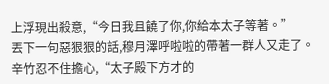上浮現出殺意,“今日我且饒了你,你給本太子等著。”
丟下一句惡狠狠的話,穆月澤呼啦啦的帶著一群人又走了。
辛竹忍不住擔心,“太子殿下方才的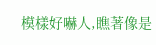模樣好嚇人,瞧著像是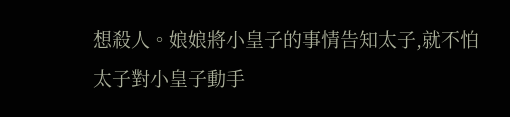想殺人。娘娘將小皇子的事情告知太子,就不怕太子對小皇子動手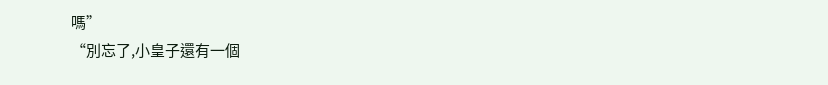嗎”
“別忘了,小皇子還有一個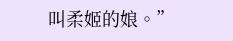叫柔姬的娘。”